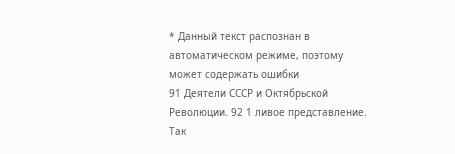* Данный текст распознан в автоматическом режиме, поэтому может содержать ошибки
91 Деятели СССР и Октябрьской Революции. 92 1 ливое представление. Так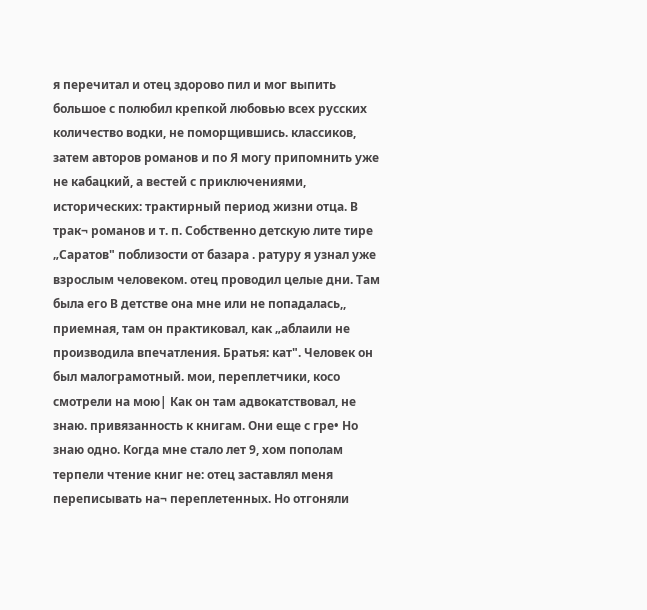я перечитал и отец здорово пил и мог выпить большое с полюбил крепкой любовью всех русских количество водки, не поморщившись. классиков, затем авторов романов и по Я могу припомнить уже не кабацкий, а вестей с приключениями, исторических: трактирный период жизни отца. В трак¬ романов и т. п. Собственно детскую лите тире „Саратов" поблизости от базара . ратуру я узнал уже взрослым человеком. отец проводил целые дни. Там была его В детстве она мне или не попадалась,, приемная, там он практиковал, как „аблаили не производила впечатления. Братья: кат". Человек он был малограмотный. мои, переплетчики, косо смотрели на мою| Как он там адвокатствовал, не знаю. привязанность к книгам. Они еще с гре• Но знаю одно. Когда мне стало лет 9, хом пополам терпели чтение книг не: отец заставлял меня переписывать на¬ переплетенных. Но отгоняли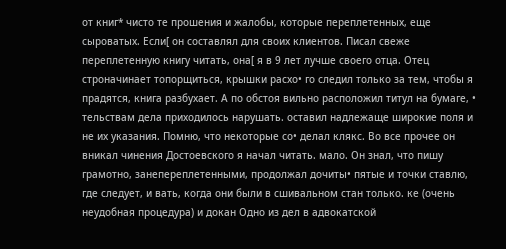от книг* чисто те прошения и жалобы, которые переплетенных, еще сыроватых. Если[ он составлял для своих клиентов. Писал свеже переплетенную книгу читать, она[ я в 9 лет лучше своего отца. Отец строначинает топорщиться, крышки расхо• го следил только за тем, чтобы я прадятся, книга разбухает. А по обстоя вильно расположил титул на бумаге, • тельствам дела приходилось нарушать. оставил надлежаще широкие поля и не их указания. Помню, что некоторые со• делал клякс. Во все прочее он вникал чинения Достоевского я начал читать. мало. Он знал, что пишу грамотно, занепереплетенными, продолжал дочиты• пятые и точки ставлю, где следует, и вать, когда они были в сшивальном стан только. ке (очень неудобная процедура) и докан Одно из дел в адвокатской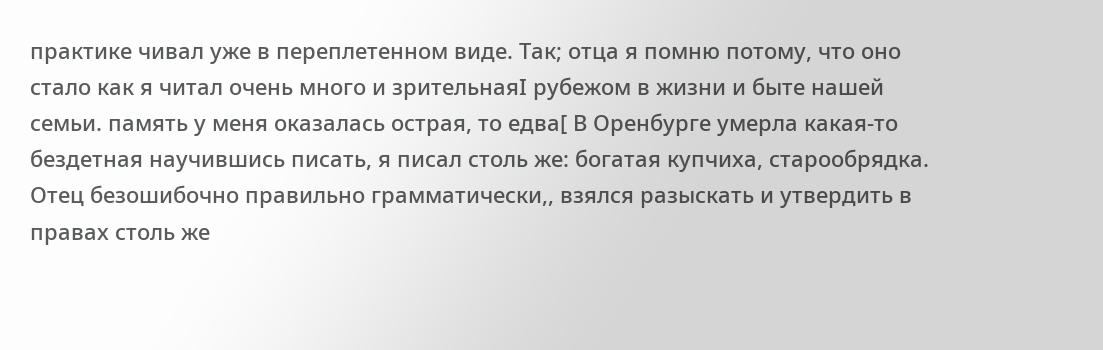практике чивал уже в переплетенном виде. Так; отца я помню потому, что оно стало как я читал очень много и зрительнаяI рубежом в жизни и быте нашей семьи. память у меня оказалась острая, то едва[ В Оренбурге умерла какая-то бездетная научившись писать, я писал столь же: богатая купчиха, старообрядка. Отец безошибочно правильно грамматически,, взялся разыскать и утвердить в правах столь же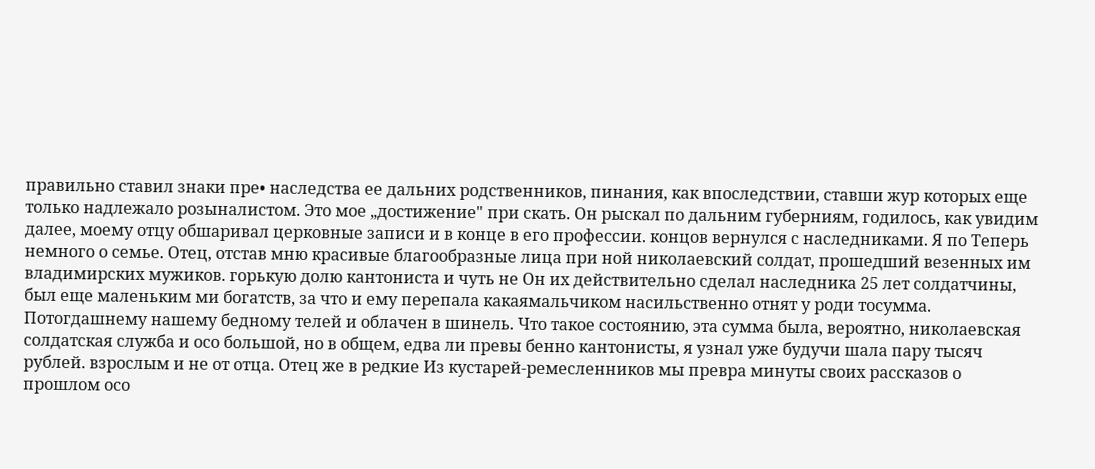правильно ставил знаки пре• наследства ее дальних родственников, пинания, как впоследствии, ставши жур которых еще только надлежало розыналистом. Это мое „достижение" при скать. Он рыскал по дальним губерниям, годилось, как увидим далее, моему отцу обшаривал церковные записи и в конце в его профессии. концов вернулся с наследниками. Я по Теперь немного о семье. Отец, отстав мню красивые благообразные лица при ной николаевский солдат, прошедший везенных им владимирских мужиков. горькую долю кантониста и чуть не Он их действительно сделал наследника 25 лет солдатчины, был еще маленьким ми богатств, за что и ему перепала какаямальчиком насильственно отнят у роди тосумма. Потогдашнему нашему бедному телей и облачен в шинель. Что такое состоянию, эта сумма была, вероятно, николаевская солдатская служба и осо большой, но в общем, едва ли превы бенно кантонисты, я узнал уже будучи шала пару тысяч рублей. взрослым и не от отца. Отец же в редкие Из кустарей-ремесленников мы превра минуты своих рассказов о прошлом осо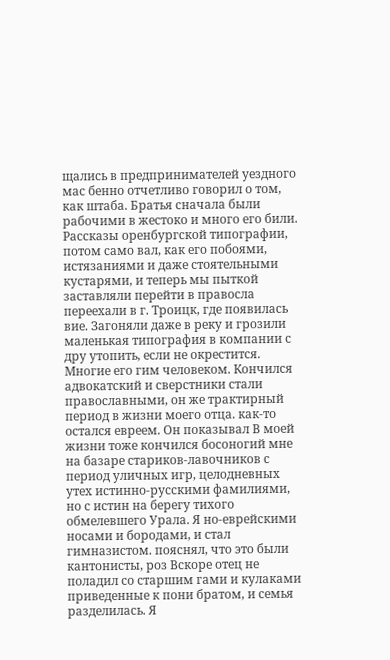щались в предпринимателей уездного мас бенно отчетливо говорил о том, как штаба. Братья сначала были рабочими в жестоко и много его били. Рассказы оренбургской типографии, потом само вал, как его побоями, истязаниями и даже стоятельными кустарями, и теперь мы пыткой заставляли перейти в правосла переехали в г. Троицк, где появилась вие. Загоняли даже в реку и грозили маленькая типография в компании с дру утопить, если не окрестится. Многие его гим человеком. Кончился адвокатский и сверстники стали православными, он же трактирный период в жизни моего отца. как-то остался евреем. Он показывал В моей жизни тоже кончился босоногий мне на базаре стариков-лавочников с период уличных игр, целодневных утех истинно-русскими фамилиями, но с истин на берегу тихого обмелевшего Урала. Я но-еврейскими носами и бородами, и стал гимназистом. пояснял, что это были кантонисты, роз Вскоре отец не поладил со старшим гами и кулаками приведенные к пони братом, и семья разделилась. Я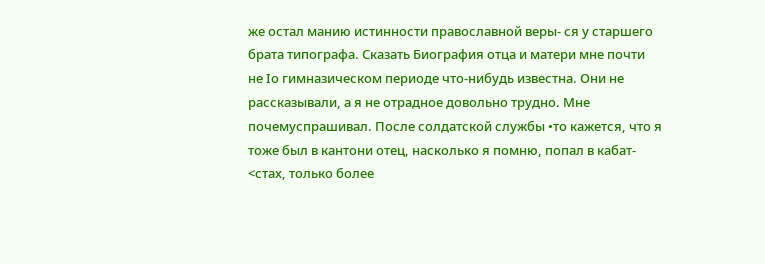же остал манию истинности православной веры- ся у старшего брата типографа. Сказать Биография отца и матери мне почти не Iо гимназическом периоде что-нибудь известна. Они не рассказывали, а я не отрадное довольно трудно. Мне почемуспрашивал. После солдатской службы •то кажется, что я тоже был в кантони отец, насколько я помню, попал в кабат- <стах, только более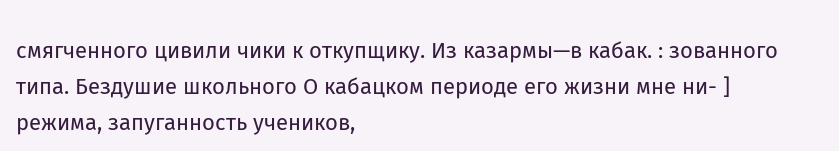смягченного цивили чики к откупщику. Из казармы—в кабак. : зованного типа. Бездушие школьного О кабацком периоде его жизни мне ни- ] режима, запуганность учеников,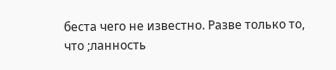беста чего не известно. Разве только то, что ;ланность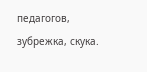педагогов, зубрежка, скука.